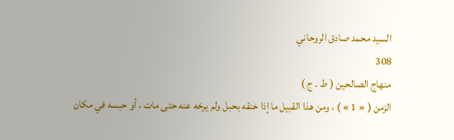السيد محمد صادق الروحاني
308
منهاج الصالحين ( ط . ج )
الزمن ( « 1 » ) ، ومن هذا القبيل ما إذا خنقه بحبل ولم يرخه عنه حتى مات ، أو حبسه في مكان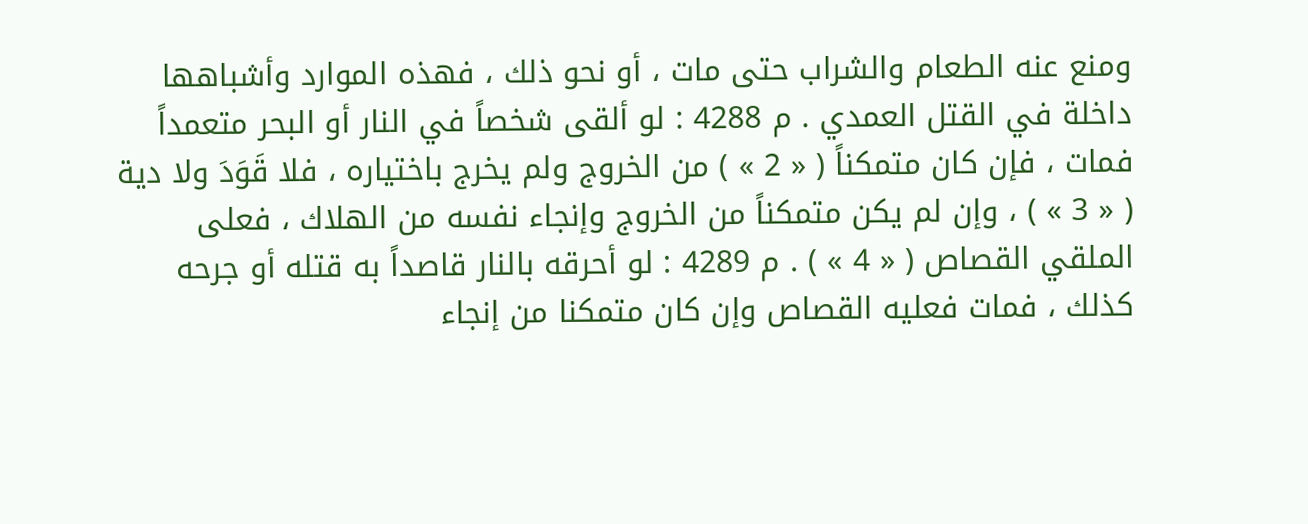ومنع عنه الطعام والشراب حتى مات ، أو نحو ذلك ، فهذه الموارد وأشباهها داخلة في القتل العمدي . م 4288 : لو ألقى شخصاً في النار أو البحر متعمداً فمات ، فإن كان متمكناً ( « 2 » ) من الخروج ولم يخرج باختياره ، فلا قَوَدَ ولا دية ( « 3 » ) ، وإن لم يكن متمكناً من الخروج وإنجاء نفسه من الهلاك ، فعلى الملقي القصاص ( « 4 » ) . م 4289 : لو أحرقه بالنار قاصداً به قتله أو جرحه كذلك ، فمات فعليه القصاص وإن كان متمكنا من إنجاء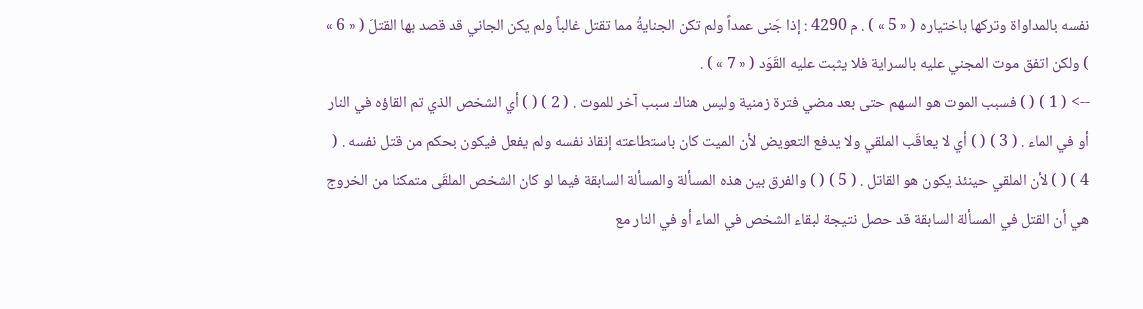نفسه بالمداواة وتركها باختياره ( « 5 » ) . م 4290 : إذا جَنى عمداً ولم تكن الجنايةُ مما تقتل غالباً ولم يكن الجاني قد قصد بها القتلَ ( « 6 » ) ولكن اتفق موت المجني عليه بالسراية فلا يثبت عليه القَوَد ( « 7 » ) .
--> ( 1 ) ( ) فسبب الموت هو السهم حتى بعد مضي فترة زمنية وليس هناك سبب آخر للموت . ( 2 ) ( ) أي الشخص الذي تم القاؤه في النار أو في الماء . ( 3 ) ( ) أي لا يعاقَب الملقي ولا يدفع التعويض لأن الميت كان باستطاعته إنقاذ نفسه ولم يفعل فيكون بحكم من قتل نفسه . ( 4 ) ( ) لأن الملقي حينئذ يكون هو القاتل . ( 5 ) ( ) والفرق بين هذه المسألة والمسألة السابقة فيما لو كان الشخص الملقَى متمكنا من الخروج هي أن القتل في المسألة السابقة قد حصل نتيجة لبقاء الشخص في الماء أو في النار مع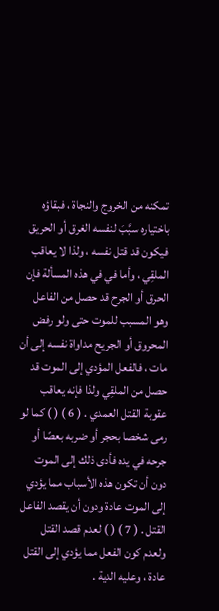تمكنه من الخروج والنجاة ، فبقاؤه باختياره سبَّبَ لنفسه الغرق أو الحريق فيكون قد قتل نفسه ، ولذا لا يعاقب الملقِي ، وأما في في هذه المسألة فإن الحرق أو الجرح قد حصل من الفاعل وهو المسبب للموت حتى ولو رفض المحروق أو الجريح مداواة نفسه إلى أن مات ، فالفعل المؤدي إلى الموت قد حصل من الملقِي ولذا فإنه يعاقب عقوبة القتل العمدي . ( 6 ) ( ) كما لو رمى شخصا بحجر أو ضربه بعصًا أو جرحه في يده فأدى ذلك إلى الموت دون أن تكون هذه الأسباب مما يؤدي إلى الموت عادة ودون أن يقصد الفاعل القتل . ( 7 ) ( ) لعدم قصد القتل ولعدم كون الفعل مما يؤدي إلى القتل عادة ، وعليه الدية .